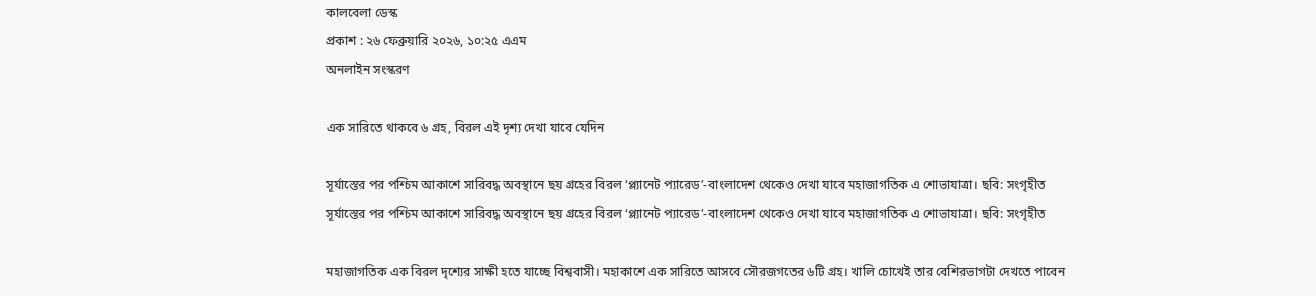কালবেলা ডেস্ক
প্রকাশ : ২৬ ফেব্রুয়ারি ২০২৬, ১০:২৫ এএম
অনলাইন সংস্করণ

এক সারিতে থাকবে ৬ গ্রহ, বিরল এই দৃশ্য দেখা যাবে যেদিন

সূর্যাস্তের পর পশ্চিম আকাশে সারিবদ্ধ অবস্থানে ছয় গ্রহের বিরল ‘প্ল্যানেট প্যারেড’-বাংলাদেশ থেকেও দেখা যাবে মহাজাগতিক এ শোভাযাত্রা। ছবি: সংগৃহীত
সূর্যাস্তের পর পশ্চিম আকাশে সারিবদ্ধ অবস্থানে ছয় গ্রহের বিরল ‘প্ল্যানেট প্যারেড’-বাংলাদেশ থেকেও দেখা যাবে মহাজাগতিক এ শোভাযাত্রা। ছবি: সংগৃহীত

মহাজাগতিক এক বিরল দৃশ্যের সাক্ষী হতে যাচ্ছে বিশ্ববাসী। মহাকাশে এক সারিতে আসবে সৌরজগতের ৬টি গ্রহ। খালি চোখেই তার বেশিরভাগটা দেখতে পাবেন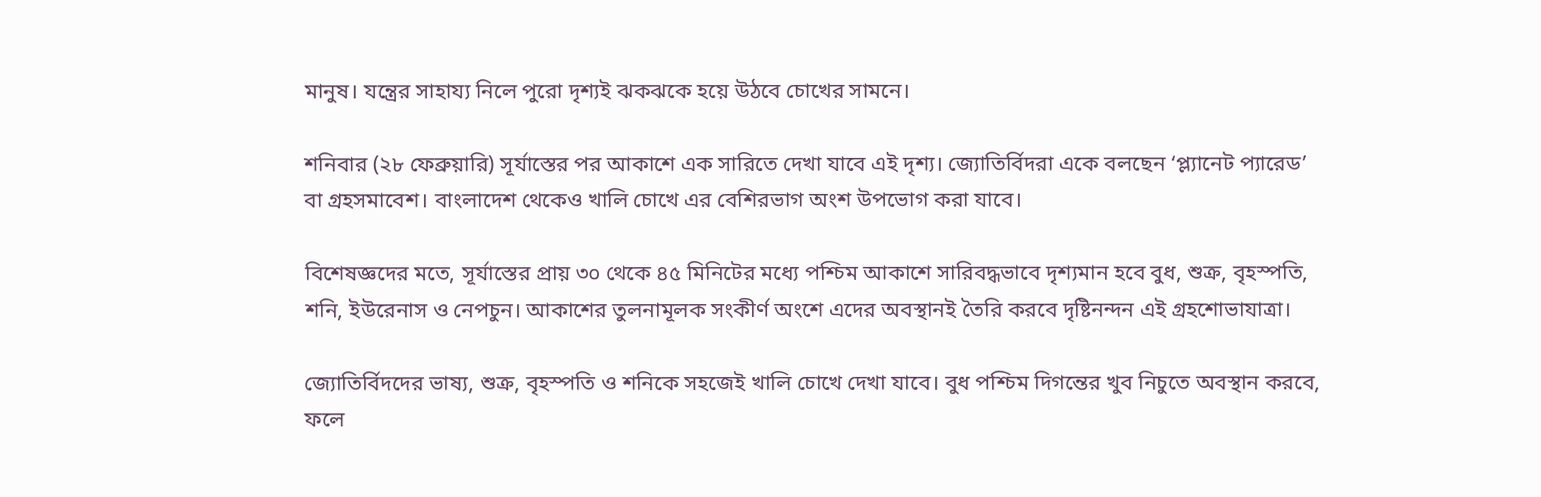মানুষ। যন্ত্রের সাহায্য নিলে পুরো দৃশ্যই ঝকঝকে হয়ে উঠবে চোখের সামনে।

শনিবার (২৮ ফেব্রুয়ারি) সূর্যাস্তের পর আকাশে এক সারিতে দেখা যাবে এই দৃশ্য। জ্যোতির্বিদরা একে বলছেন ‘প্ল্যানেট প্যারেড’ বা গ্রহসমাবেশ। বাংলাদেশ থেকেও খালি চোখে এর বেশিরভাগ অংশ উপভোগ করা যাবে।

বিশেষজ্ঞদের মতে, সূর্যাস্তের প্রায় ৩০ থেকে ৪৫ মিনিটের মধ্যে পশ্চিম আকাশে সারিবদ্ধভাবে দৃশ্যমান হবে বুধ, শুক্র, বৃহস্পতি, শনি, ইউরেনাস ও নেপচুন। আকাশের তুলনামূলক সংকীর্ণ অংশে এদের অবস্থানই তৈরি করবে দৃষ্টিনন্দন এই গ্রহশোভাযাত্রা।

জ্যোতির্বিদদের ভাষ্য, শুক্র, বৃহস্পতি ও শনিকে সহজেই খালি চোখে দেখা যাবে। বুধ পশ্চিম দিগন্তের খুব নিচুতে অবস্থান করবে, ফলে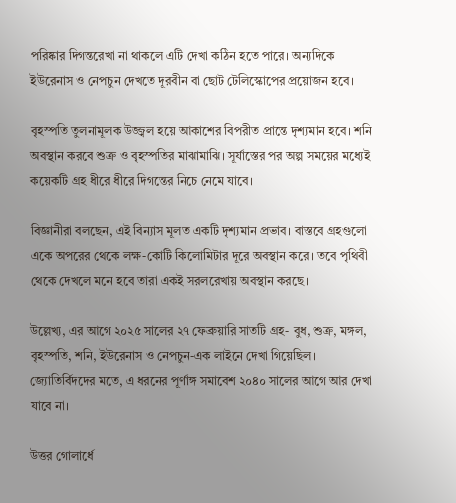পরিষ্কার দিগন্তরেখা না থাকলে এটি দেখা কঠিন হতে পারে। অন্যদিকে ইউরেনাস ও নেপচুন দেখতে দূরবীন বা ছোট টেলিস্কোপের প্রয়োজন হবে।

বৃহস্পতি তুলনামূলক উজ্জ্বল হয়ে আকাশের বিপরীত প্রান্তে দৃশ্যমান হবে। শনি অবস্থান করবে শুক্র ও বৃহস্পতির মাঝামাঝি। সূর্যাস্তের পর অল্প সময়ের মধ্যেই কয়েকটি গ্রহ ধীরে ধীরে দিগন্তের নিচে নেমে যাবে।

বিজ্ঞানীরা বলছেন, এই বিন্যাস মূলত একটি দৃশ্যমান প্রভাব। বাস্তবে গ্রহগুলো একে অপরের থেকে লক্ষ-কোটি কিলোমিটার দূরে অবস্থান করে। তবে পৃথিবী থেকে দেখলে মনে হবে তারা একই সরলরেখায় অবস্থান করছে।

উল্লেখ্য, এর আগে ২০২৫ সালের ২৭ ফেব্রুয়ারি সাতটি গ্রহ- বুধ, শুক্র, মঙ্গল, বৃহস্পতি, শনি, ইউরেনাস ও নেপচুন-এক লাইনে দেখা গিয়েছিল। জ্যোতির্বিদদের মতে, এ ধরনের পূর্ণাঙ্গ সমাবেশ ২০৪০ সালের আগে আর দেখা যাবে না।

উত্তর গোলার্ধে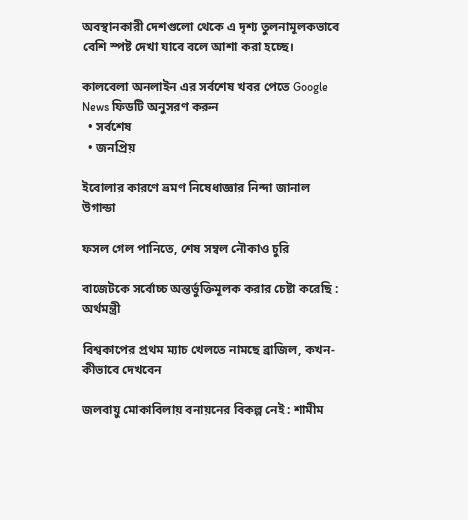অবস্থানকারী দেশগুলো থেকে এ দৃশ্য তুলনামূলকভাবে বেশি স্পষ্ট দেখা যাবে বলে আশা করা হচ্ছে।

কালবেলা অনলাইন এর সর্বশেষ খবর পেতে Google News ফিডটি অনুসরণ করুন
  • সর্বশেষ
  • জনপ্রিয়

ইবোলার কারণে ভ্রমণ নিষেধাজ্ঞার নিন্দা জানাল উগান্ডা

ফসল গেল পানিতে, শেষ সম্বল নৌকাও চুরি

বাজেটকে সর্বোচ্চ অন্তর্ভুক্তিমূলক করার চেষ্টা করেছি : অর্থমন্ত্রী

বিশ্বকাপের প্রথম ম্যাচ খেলতে নামছে ব্রাজিল, কখন-কীভাবে দেখবেন

জলবায়ু মোকাবিলায় বনায়নের বিকল্প নেই : শামীম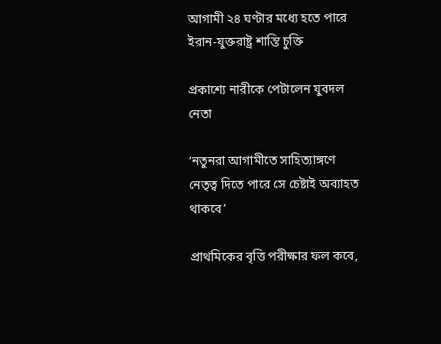আগামী ২৪ ঘণ্টার মধ্যে হতে পারে ইরান-যুক্তরাষ্ট্র শান্তি চুক্তি

প্রকাশ্যে নারীকে পেটালেন যুবদল নেতা

‘নতুনরা আগামীতে সাহিত্যাঙ্গণে নেতৃত্ব দিতে পারে সে চেষ্টাই অব্যাহত থাকবে’

প্রাথমিকের বৃত্তি পরীক্ষার ফল কবে,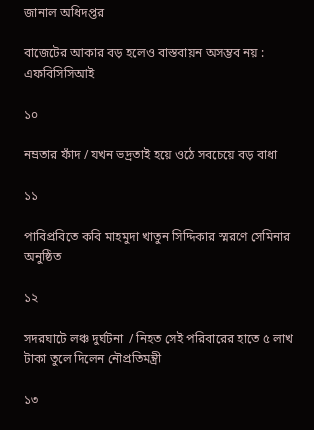জানাল অধিদপ্তর

বাজেটের আকার বড় হলেও বাস্তবায়ন অসম্ভব নয় : এফবিসিসিআই

১০

নম্রতার ফাঁদ / যখন ভদ্রতাই হয়ে ওঠে সবচেয়ে বড় বাধা

১১

পাবিপ্রবিতে কবি মাহমুদা খাতুন সিদ্দিকার স্মরণে সেমিনার অনুষ্ঠিত

১২

সদরঘাটে লঞ্চ দুর্ঘটনা  / নিহত সেই পরিবারের হাতে ৫ লাখ টাকা তুলে দিলেন নৌপ্রতিমন্ত্রী

১৩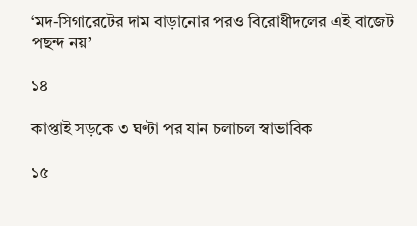‘মদ-সিগারেটের দাম বাড়ানোর পরও বিরোধীদলের এই বাজেট পছন্দ নয়’

১৪

কাপ্তাই সড়কে ৩ ঘণ্টা পর যান চলাচল স্বাভাবিক

১৫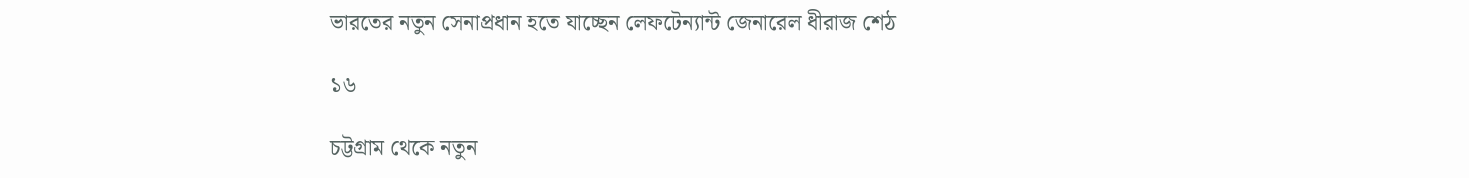ভারতের নতুন সেনাপ্রধান হতে যাচ্ছেন লেফটেন্যান্ট জেনারেল ধীরাজ শেঠ

১৬

চট্টগ্রাম থেকে নতুন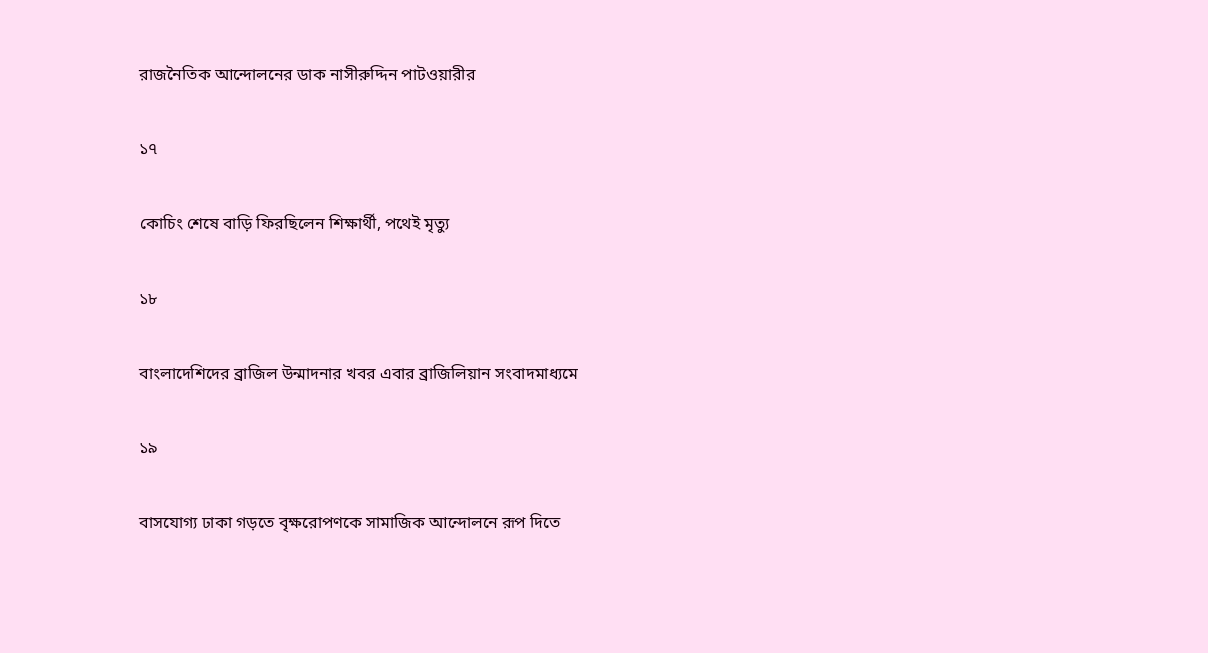রাজনৈতিক আন্দোলনের ডাক নাসীরুদ্দিন পাটওয়ারীর

১৭

কোচিং শেষে বাড়ি ফিরছিলেন শিক্ষার্থী, পথেই মৃত্যু

১৮

বাংলাদেশিদের ব্রাজিল উন্মাদনার খবর এবার ব্রাজিলিয়ান সংবাদমাধ্যমে

১৯

বাসযোগ্য ঢাকা গড়তে বৃক্ষরোপণকে সামাজিক আন্দোলনে রূপ দিতে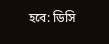হবে: ডিসি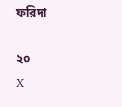ফরিদা

২০
X